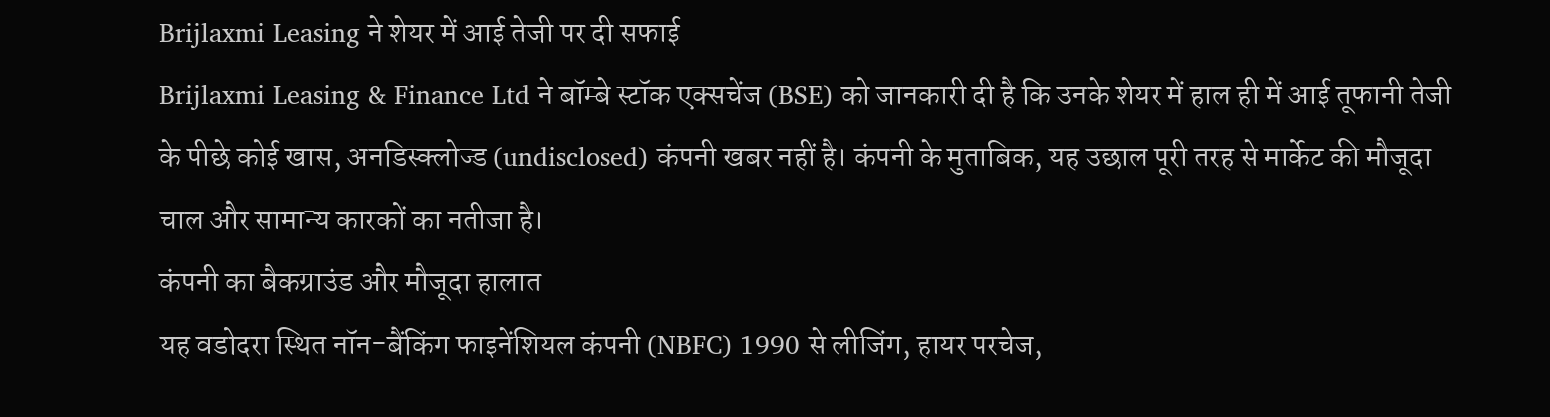Brijlaxmi Leasing ने शेयर में आई तेजी पर दी सफाई
Brijlaxmi Leasing & Finance Ltd ने बॉम्बे स्टॉक एक्सचेंज (BSE) को जानकारी दी है कि उनके शेयर में हाल ही में आई तूफानी तेजी के पीछे कोई खास, अनडिस्क्लोज्ड (undisclosed) कंपनी खबर नहीं है। कंपनी के मुताबिक, यह उछाल पूरी तरह से मार्केट की मौजूदा चाल और सामान्य कारकों का नतीजा है।
कंपनी का बैकग्राउंड और मौजूदा हालात
यह वडोदरा स्थित नॉन-बैंकिंग फाइनेंशियल कंपनी (NBFC) 1990 से लीजिंग, हायर परचेज,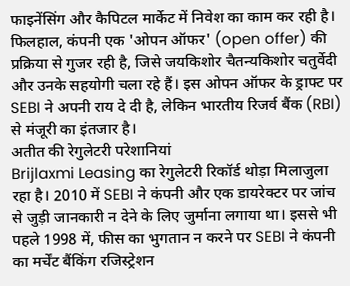फाइनेंसिंग और कैपिटल मार्केट में निवेश का काम कर रही है। फिलहाल, कंपनी एक 'ओपन ऑफर' (open offer) की प्रक्रिया से गुजर रही है, जिसे जयकिशोर चैतन्यकिशोर चतुर्वेदी और उनके सहयोगी चला रहे हैं। इस ओपन ऑफर के ड्राफ्ट पर SEBI ने अपनी राय दे दी है, लेकिन भारतीय रिजर्व बैंक (RBI) से मंजूरी का इंतजार है।
अतीत की रेगुलेटरी परेशानियां
Brijlaxmi Leasing का रेगुलेटरी रिकॉर्ड थोड़ा मिलाजुला रहा है। 2010 में SEBI ने कंपनी और एक डायरेक्टर पर जांच से जुड़ी जानकारी न देने के लिए जुर्माना लगाया था। इससे भी पहले 1998 में, फीस का भुगतान न करने पर SEBI ने कंपनी का मर्चेंट बैंकिंग रजिस्ट्रेशन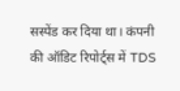सस्पेंड कर दिया था। कंपनी की ऑडिट रिपोर्ट्स में TDS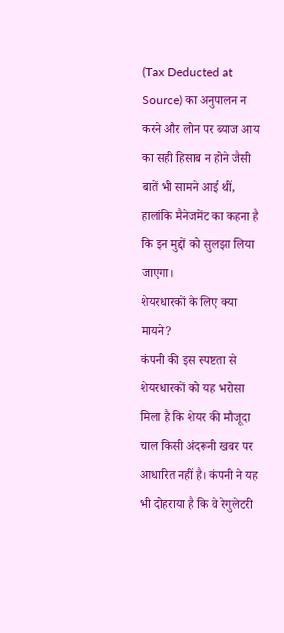(Tax Deducted at Source) का अनुपालन न करने और लोन पर ब्याज आय का सही हिसाब न होने जैसी बातें भी सामने आई थीं, हालांकि मैनेजमेंट का कहना है कि इन मुद्दों को सुलझा लिया जाएगा।
शेयरधारकों के लिए क्या मायने?
कंपनी की इस स्पष्टता से शेयरधारकों को यह भरोसा मिला है कि शेयर की मौजूदा चाल किसी अंदरूनी खबर पर आधारित नहीं है। कंपनी ने यह भी दोहराया है कि वे रेगुलेटरी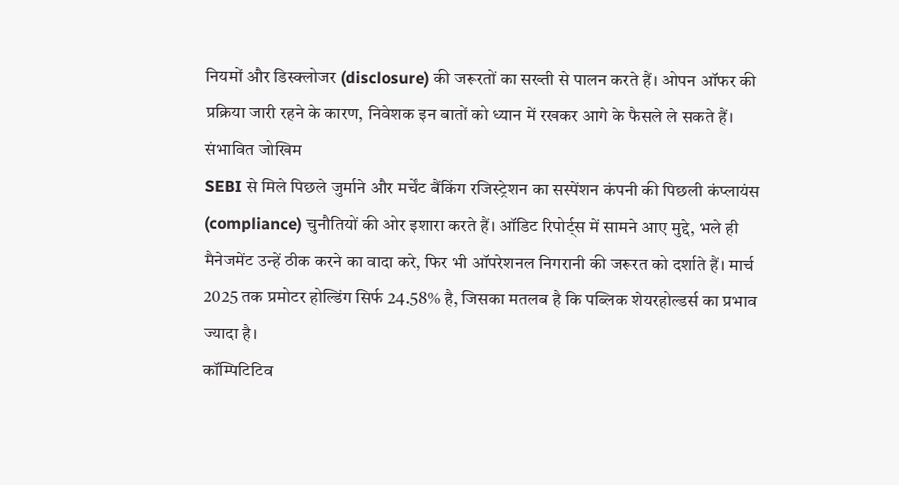नियमों और डिस्क्लोजर (disclosure) की जरूरतों का सख्ती से पालन करते हैं। ओपन ऑफर की प्रक्रिया जारी रहने के कारण, निवेशक इन बातों को ध्यान में रखकर आगे के फैसले ले सकते हैं।
संभावित जोखिम
SEBI से मिले पिछले जुर्माने और मर्चेंट बैंकिंग रजिस्ट्रेशन का सस्पेंशन कंपनी की पिछली कंप्लायंस (compliance) चुनौतियों की ओर इशारा करते हैं। ऑडिट रिपोर्ट्स में सामने आए मुद्दे, भले ही मैनेजमेंट उन्हें ठीक करने का वादा करे, फिर भी ऑपरेशनल निगरानी की जरूरत को दर्शाते हैं। मार्च 2025 तक प्रमोटर होल्डिंग सिर्फ 24.58% है, जिसका मतलब है कि पब्लिक शेयरहोल्डर्स का प्रभाव ज्यादा है।
कॉम्पिटिटिव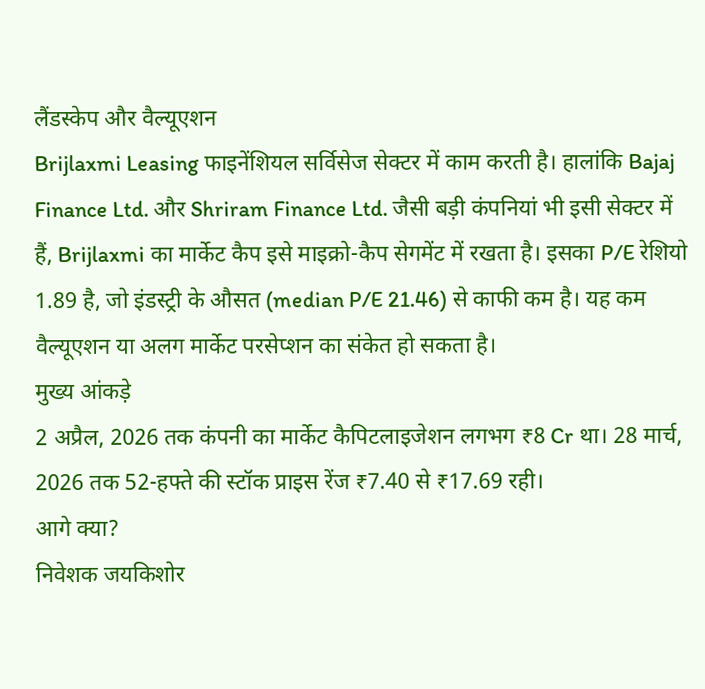लैंडस्केप और वैल्यूएशन
Brijlaxmi Leasing फाइनेंशियल सर्विसेज सेक्टर में काम करती है। हालांकि Bajaj Finance Ltd. और Shriram Finance Ltd. जैसी बड़ी कंपनियां भी इसी सेक्टर में हैं, Brijlaxmi का मार्केट कैप इसे माइक्रो-कैप सेगमेंट में रखता है। इसका P/E रेशियो 1.89 है, जो इंडस्ट्री के औसत (median P/E 21.46) से काफी कम है। यह कम वैल्यूएशन या अलग मार्केट परसेप्शन का संकेत हो सकता है।
मुख्य आंकड़े
2 अप्रैल, 2026 तक कंपनी का मार्केट कैपिटलाइजेशन लगभग ₹8 Cr था। 28 मार्च, 2026 तक 52-हफ्ते की स्टॉक प्राइस रेंज ₹7.40 से ₹17.69 रही।
आगे क्या?
निवेशक जयकिशोर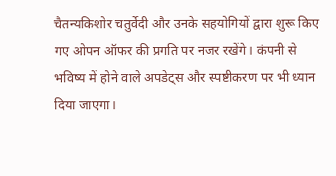चैतन्यकिशोर चतुर्वेदी और उनके सहयोगियों द्वारा शुरू किए गए ओपन ऑफर की प्रगति पर नजर रखेंगे। कंपनी से भविष्य में होने वाले अपडेट्स और स्पष्टीकरण पर भी ध्यान दिया जाएगा।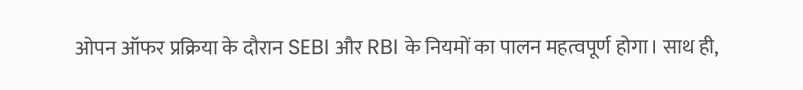ओपन ऑफर प्रक्रिया के दौरान SEBI और RBI के नियमों का पालन महत्वपूर्ण होगा। साथ ही,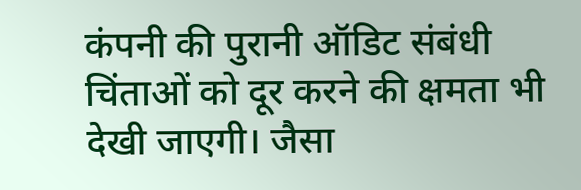कंपनी की पुरानी ऑडिट संबंधी चिंताओं को दूर करने की क्षमता भी देखी जाएगी। जैसा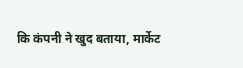कि कंपनी ने खुद बताया, मार्केट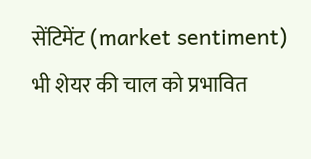सेंटिमेंट (market sentiment) भी शेयर की चाल को प्रभावित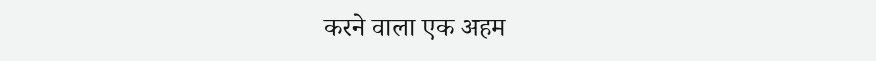करने वाला एक अहम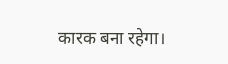कारक बना रहेगा।